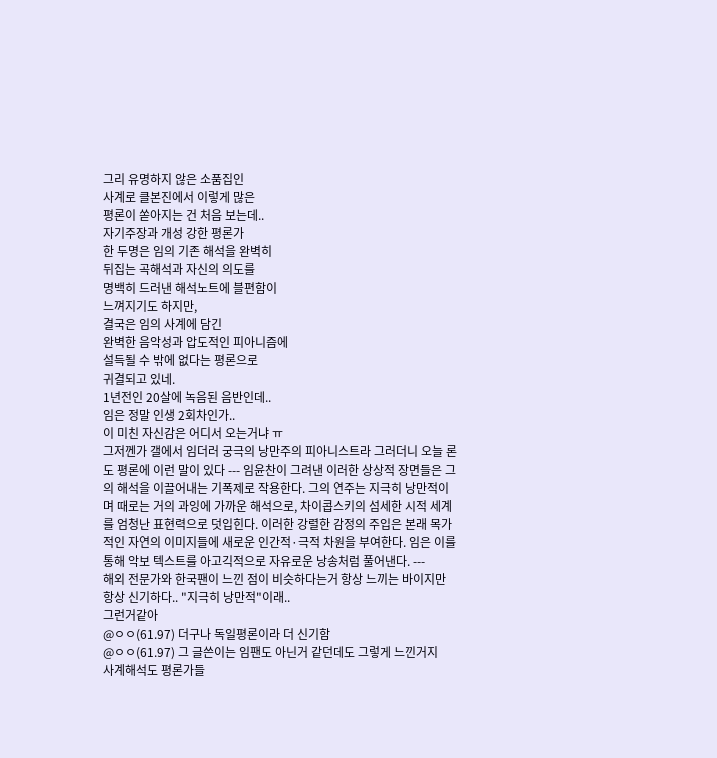그리 유명하지 않은 소품집인
사계로 클본진에서 이렇게 많은
평론이 쏟아지는 건 처음 보는데..
자기주장과 개성 강한 평론가
한 두명은 임의 기존 해석을 완벽히
뒤집는 곡해석과 자신의 의도를
명백히 드러낸 해석노트에 블편함이
느껴지기도 하지만,
결국은 임의 사계에 담긴
완벽한 음악성과 압도적인 피아니즘에
설득될 수 밖에 없다는 평론으로
귀결되고 있네.
1년전인 20살에 녹음된 음반인데..
임은 정말 인생 2회차인가..
이 미친 자신감은 어디서 오는거냐 ㅠ
그저껜가 갤에서 임더러 궁극의 낭만주의 피아니스트라 그러더니 오늘 론도 평론에 이런 말이 있다 --- 임윤찬이 그려낸 이러한 상상적 장면들은 그의 해석을 이끌어내는 기폭제로 작용한다. 그의 연주는 지극히 낭만적이며 때로는 거의 과잉에 가까운 해석으로, 차이콥스키의 섬세한 시적 세계를 엄청난 표현력으로 덧입힌다. 이러한 강렬한 감정의 주입은 본래 목가적인 자연의 이미지들에 새로운 인간적·극적 차원을 부여한다. 임은 이를 통해 악보 텍스트를 아고긱적으로 자유로운 낭송처럼 풀어낸다. ---
해외 전문가와 한국팬이 느낀 점이 비슷하다는거 항상 느끼는 바이지만 항상 신기하다.. "지극히 낭만적"이래..
그런거같아
@ㅇㅇ(61.97) 더구나 독일평론이라 더 신기함
@ㅇㅇ(61.97) 그 글쓴이는 임팬도 아닌거 같던데도 그렇게 느낀거지
사계해석도 평론가들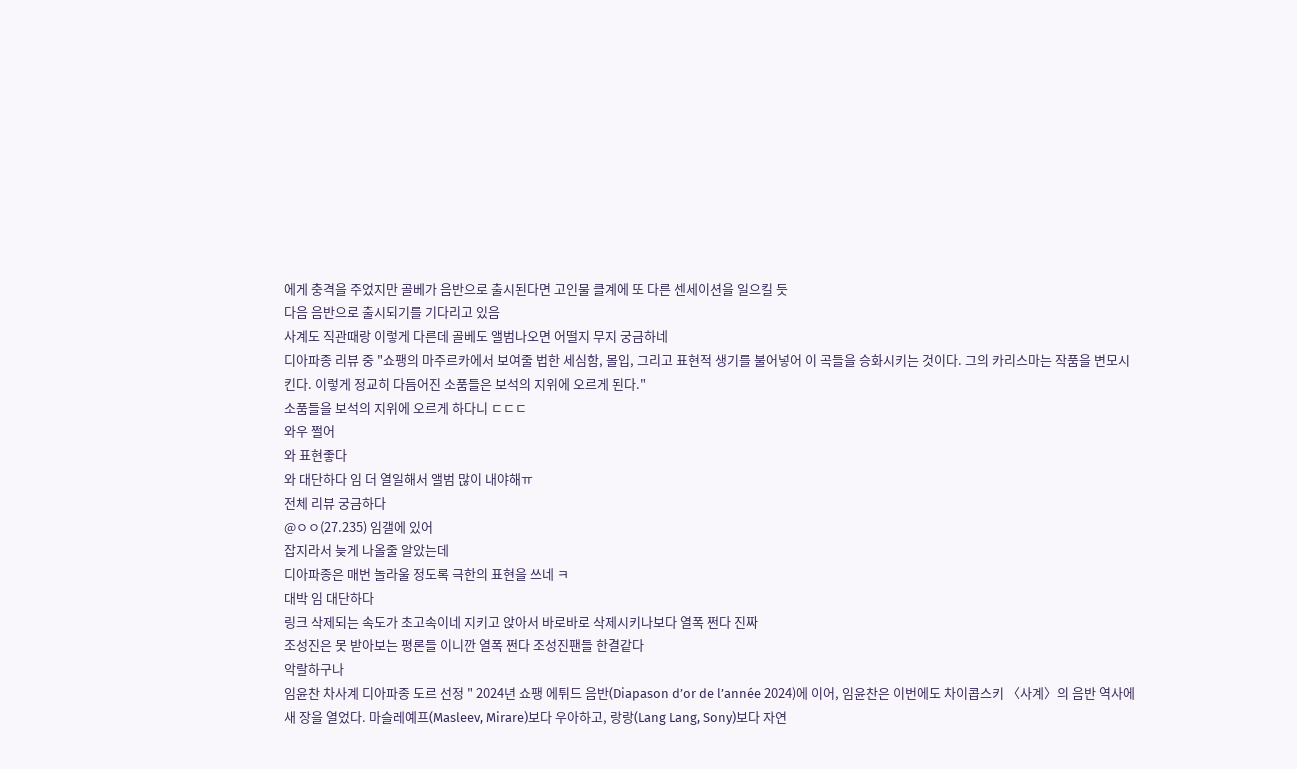에게 충격을 주었지만 골베가 음반으로 출시된다면 고인물 클계에 또 다른 센세이션을 일으킬 듯
다음 음반으로 출시되기를 기다리고 있음
사계도 직관때랑 이렇게 다른데 골베도 앨범나오면 어떨지 무지 궁금하네
디아파종 리뷰 중 "쇼팽의 마주르카에서 보여줄 법한 세심함, 몰입, 그리고 표현적 생기를 불어넣어 이 곡들을 승화시키는 것이다. 그의 카리스마는 작품을 변모시킨다. 이렇게 정교히 다듬어진 소품들은 보석의 지위에 오르게 된다."
소품들을 보석의 지위에 오르게 하다니 ㄷㄷㄷ
와우 쩔어
와 표현좋다
와 대단하다 임 더 열일해서 앨범 많이 내야해ㅠ
전체 리뷰 궁금하다
@ㅇㅇ(27.235) 임갤에 있어
잡지라서 늦게 나올줄 알았는데
디아파종은 매번 놀라울 정도록 극한의 표현을 쓰네 ㅋ
대박 임 대단하다
링크 삭제되는 속도가 초고속이네 지키고 앉아서 바로바로 삭제시키나보다 열폭 쩐다 진짜
조성진은 못 받아보는 평론들 이니깐 열폭 쩐다 조성진팬들 한결같다
악랄하구나
임윤찬 차사계 디아파종 도르 선정 " 2024년 쇼팽 에튀드 음반(Diapason d’or de l’année 2024)에 이어, 임윤찬은 이번에도 차이콥스키 〈사계〉의 음반 역사에 새 장을 열었다. 마슬레예프(Masleev, Mirare)보다 우아하고, 랑랑(Lang Lang, Sony)보다 자연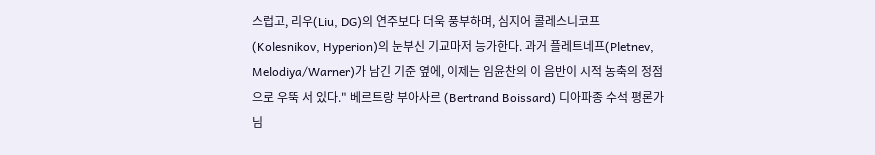스럽고, 리우(Liu, DG)의 연주보다 더욱 풍부하며, 심지어 콜레스니코프(Kolesnikov, Hyperion)의 눈부신 기교마저 능가한다. 과거 플레트네프(Pletnev, Melodiya/Warner)가 남긴 기준 옆에, 이제는 임윤찬의 이 음반이 시적 농축의 정점으로 우뚝 서 있다." 베르트랑 부아사르 (Bertrand Boissard) 디아파종 수석 평론가님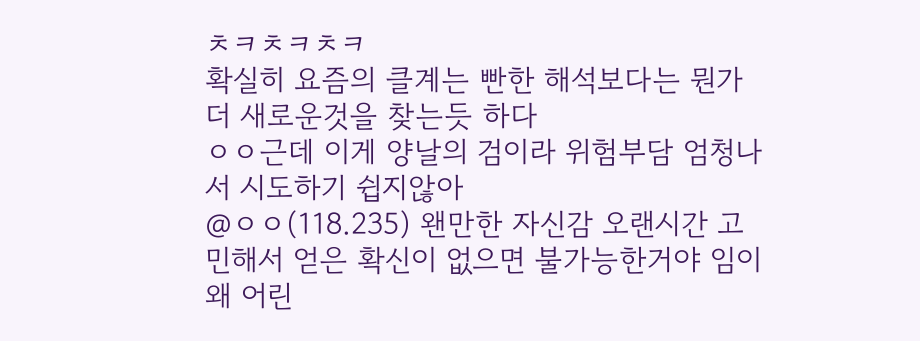ㅊㅋㅊㅋㅊㅋ
확실히 요즘의 클계는 빤한 해석보다는 뭔가 더 새로운것을 찾는듯 하다
ㅇㅇ근데 이게 양날의 검이라 위험부담 엄청나서 시도하기 쉽지않아
@ㅇㅇ(118.235) 왠만한 자신감 오랜시간 고민해서 얻은 확신이 없으면 불가능한거야 임이 왜 어린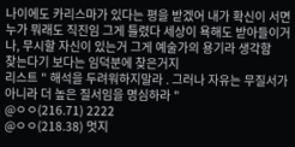나이에도 카리스마가 있다는 평을 받겠어 내가 확신이 서면 누가 뭐래도 직진임 그게 틀렸다 세상이 욕해도 받아들이거나, 무시할 자신이 있는거 그게 예술가의 용기라 생각함
찾는다기 보다는 임덕분에 찾은거지
리스트 " 해석을 두려워하지말라 . 그러나 자유는 무질서가 아니라 더 높은 질서임을 명심하라 "
@ㅇㅇ(216.71) 2222
@ㅇㅇ(218.38) 멋지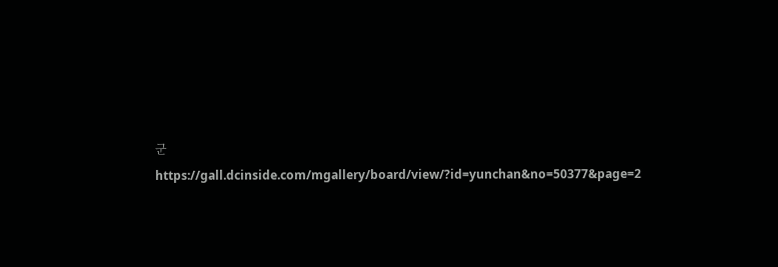군
https://gall.dcinside.com/mgallery/board/view/?id=yunchan&no=50377&page=2